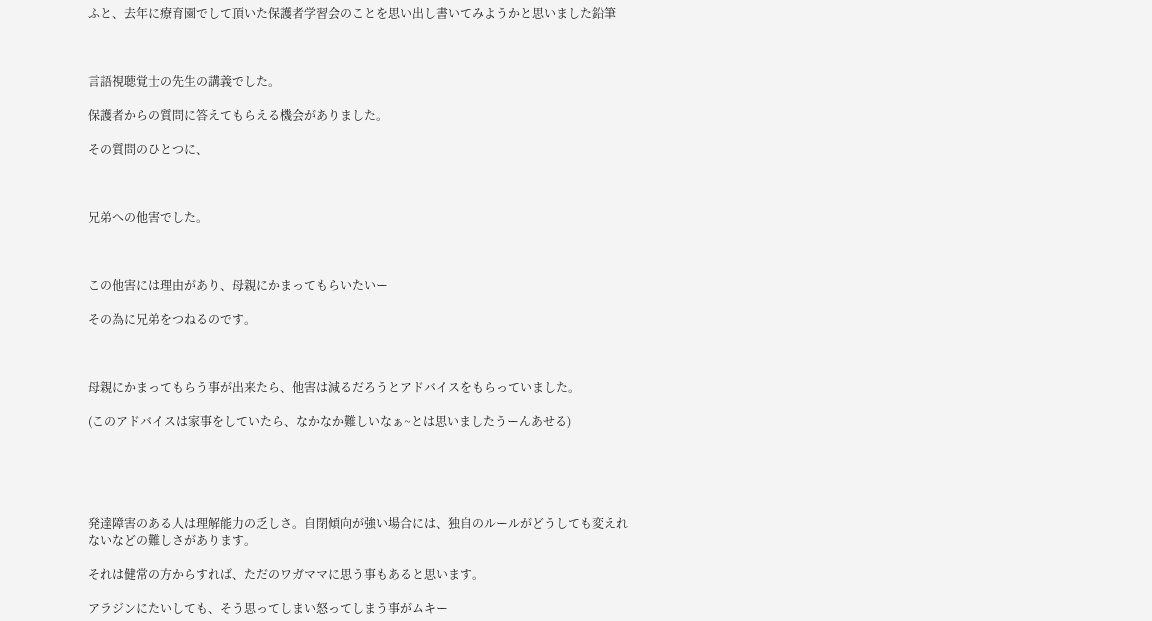ふと、去年に療育園でして頂いた保護者学習会のことを思い出し書いてみようかと思いました鉛筆



言語視聴覚士の先生の講義でした。

保護者からの質問に答えてもらえる機会がありました。

その質問のひとつに、



兄弟への他害でした。



この他害には理由があり、母親にかまってもらいたいー

その為に兄弟をつねるのです。



母親にかまってもらう事が出来たら、他害は減るだろうとアドバイスをもらっていました。

(このアドバイスは家事をしていたら、なかなか難しいなぁ~とは思いましたうーんあせる)





発達障害のある人は理解能力の乏しさ。自閉傾向が強い場合には、独自のルールがどうしても変えれないなどの難しさがあります。

それは健常の方からすれば、ただのワガママに思う事もあると思います。

アラジンにたいしても、そう思ってしまい怒ってしまう事がムキー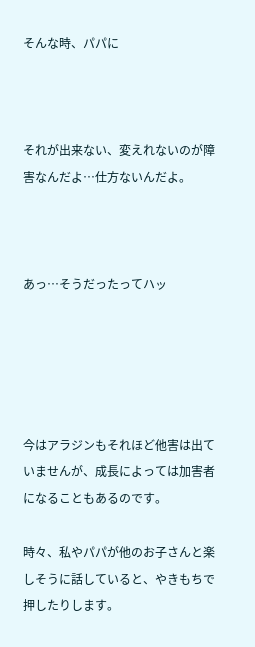そんな時、パパに



それが出来ない、変えれないのが障害なんだよ…仕方ないんだよ。



あっ…そうだったってハッ





今はアラジンもそれほど他害は出ていませんが、成長によっては加害者になることもあるのです。

時々、私やパパが他のお子さんと楽しそうに話していると、やきもちで押したりします。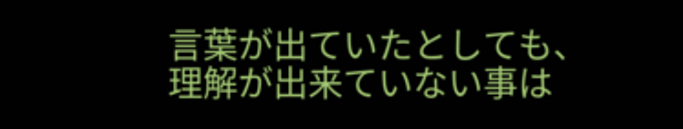言葉が出ていたとしても、理解が出来ていない事は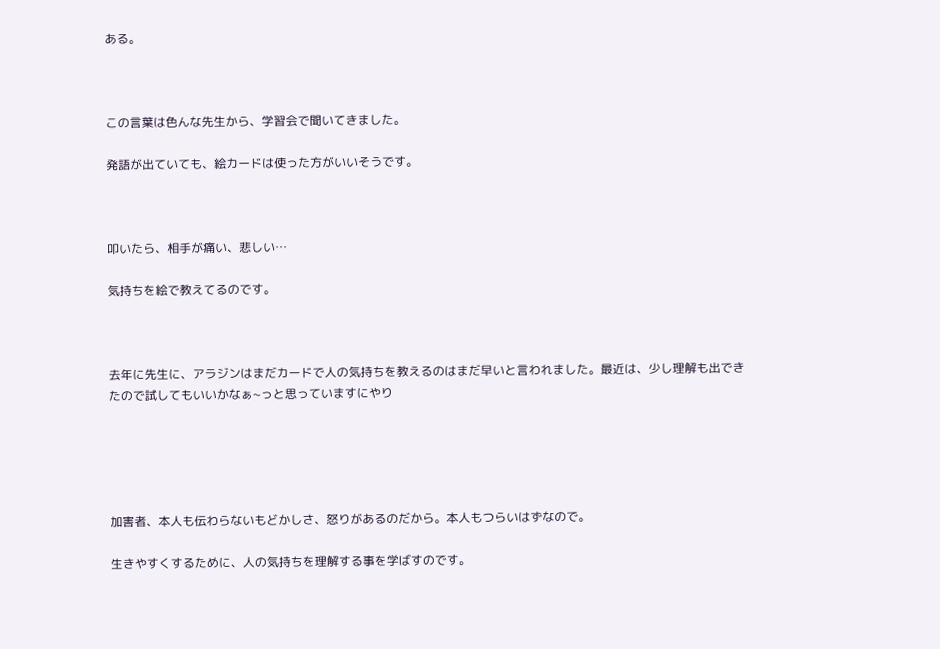ある。



この言葉は色んな先生から、学習会で聞いてきました。

発語が出ていても、絵カードは使った方がいいそうです。



叩いたら、相手が痛い、悲しい…

気持ちを絵で教えてるのです。



去年に先生に、アラジンはまだカードで人の気持ちを教えるのはまだ早いと言われました。最近は、少し理解も出できたので試してもいいかなぁ~っと思っていますにやり





加害者、本人も伝わらないもどかしさ、怒りがあるのだから。本人もつらいはずなので。

生きやすくするために、人の気持ちを理解する事を学ばすのです。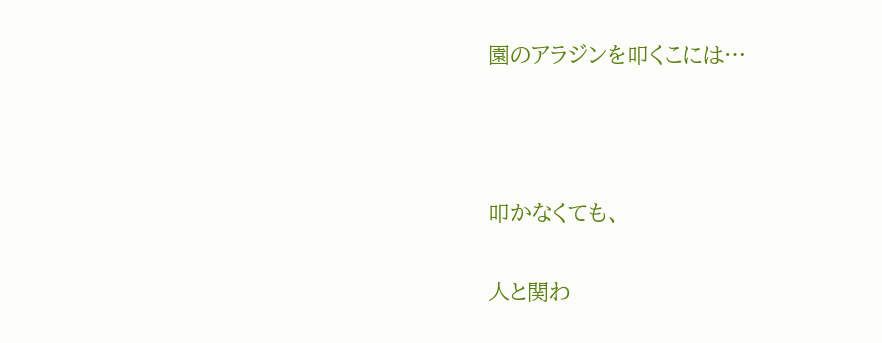園のアラジンを叩くこには…



叩かなくても、

人と関わ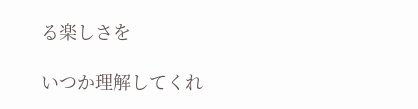る楽しさを

いつか理解してくれ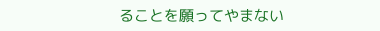ることを願ってやまない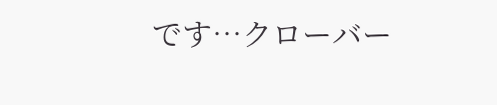です…クローバー